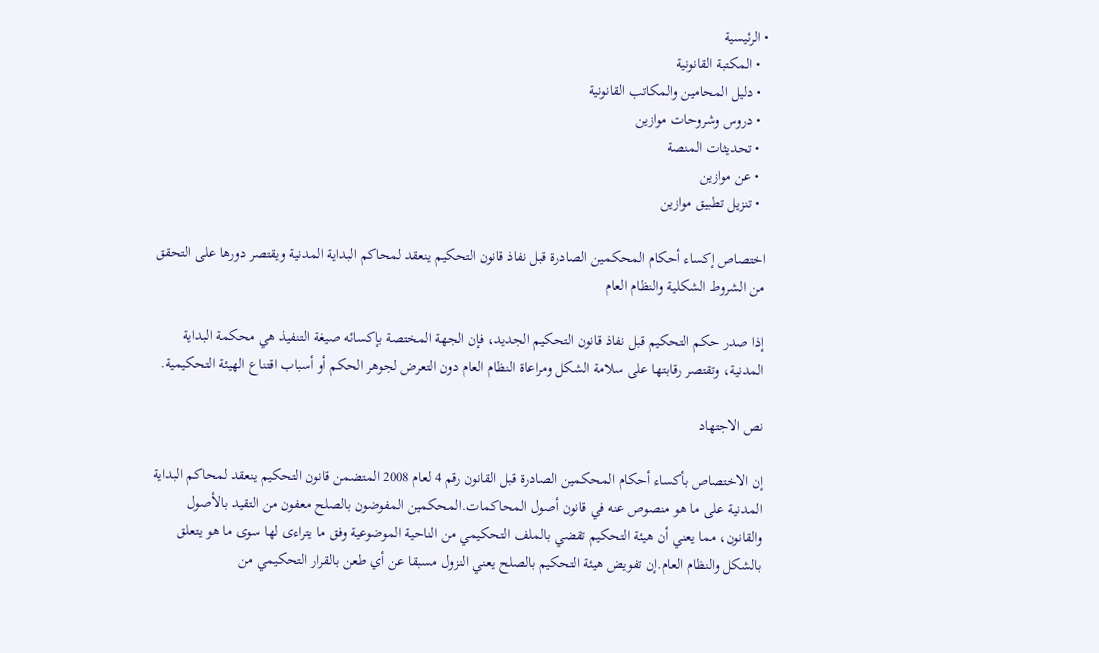• الرئيسية
  • المكتبة القانونية
  • دليل المحامين والمكاتب القانونية
  • دروس وشروحات موازين
  • تحديثات المنصة
  • عن موازين
  • تنزيل تطبيق موازين

اختصاص إكساء أحكام المحكمين الصادرة قبل نفاذ قانون التحكيم ينعقد لمحاكم البداية المدنية ويقتصر دورها على التحقق من الشروط الشكلية والنظام العام

إذا صدر حكم التحكيم قبل نفاذ قانون التحكيم الجديد، فإن الجهة المختصة بإكسائه صيغة التنفيذ هي محكمة البداية المدنية، وتقتصر رقابتها على سلامة الشكل ومراعاة النظام العام دون التعرض لجوهر الحكم أو أسباب اقتناع الهيئة التحكيمية.

نص الاجتهاد

إن الاختصاص بأكساء أحكام المحكمين الصادرة قبل القانون رقم 4 لعام 2008 المتضمن قانون التحكيم ينعقد لمحاكم البداية المدنية على ما هو منصوص عنه في قانون أصول المحاكمات.المحكمين المفوضون بالصلح معفون من التقيد بالأصول والقانون، مما يعني أن هيئة التحكيم تقضي بالملف التحكيمي من الناحية الموضوعية وفق ما يتراءى لها سوى ما هو يتعلق بالشكل والنظام العام.إن تفويض هيئة التحكيم بالصلح يعني النزول مسبقا عن أي طعن بالقرار التحكيمي من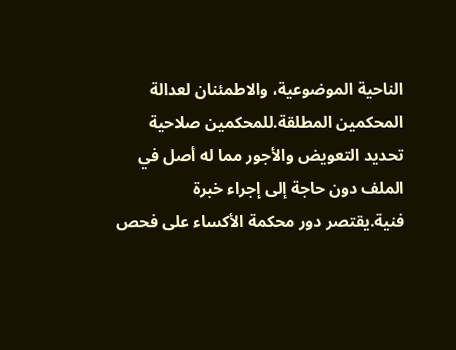الناحية الموضوعية، والاطمئنان لعدالة المحكمين المطلقة.للمحكمين صلاحية تحديد التعويض والأجور مما له أصل في الملف دون حاجة إلى إجراء خبرة فنية.يقتصر دور محكمة الأكساء على فحص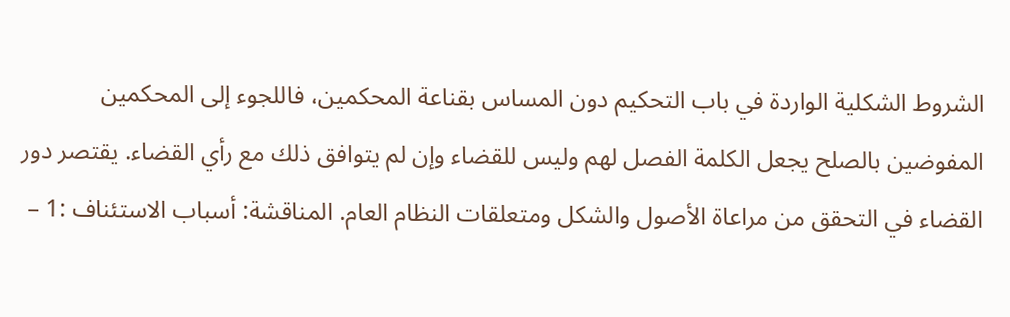الشروط الشكلية الواردة في باب التحكيم دون المساس بقناعة المحكمين، فاللجوء إلى المحكمين المفوضين بالصلح يجعل الكلمة الفصل لهم وليس للقضاء وإن لم يتوافق ذلك مع رأي القضاء. يقتصر دور القضاء في التحقق من مراعاة الأصول والشكل ومتعلقات النظام العام. المناقشة: أسباب الاستئناف :1 –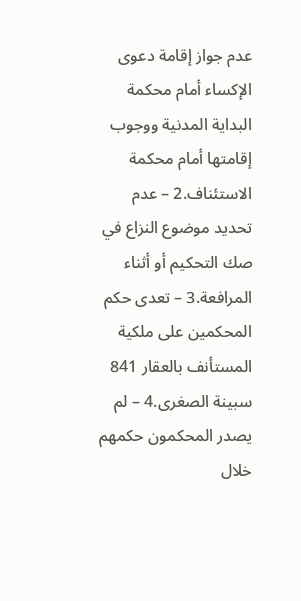عدم جواز إقامة دعوى الإكساء أمام محكمة البداية المدنية ووجوب إقامتها أمام محكمة الاستئناف.2 – عدم تحديد موضوع النزاع في صك التحكيم أو أثناء المرافعة.3 – تعدى حكم المحكمين على ملكية المستأنف بالعقار 841 سبينة الصغرى.4 – لم يصدر المحكمون حكمهم خلال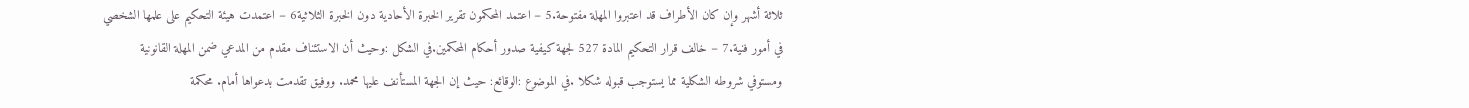ثلاثة أشهر وإن كان الأطراف قد اعتبروا المهلة مفتوحة.5 – اعتمد المحكمون تقرير الخبرة الأحادية دون الخبرة الثلاثية6 – اعتمدت هيئة التحكيم على علمها الشخصي في أمور فنية.7 – خالف قرار التحكيم المادة 527 لجهة كيفية صدور أحكام المحكمين.في الشكل :وحيث أن الاستئناف مقدم من المدعي ضمن المهلة القانونية ومستوفي شروطه الشكلية مما يستوجب قبوله شكلا .في الموضوع :الوقائع: حيث إن الجهة المستأنف عليها محمد. ووفيق تقدمت بدعواها أمام. محكمة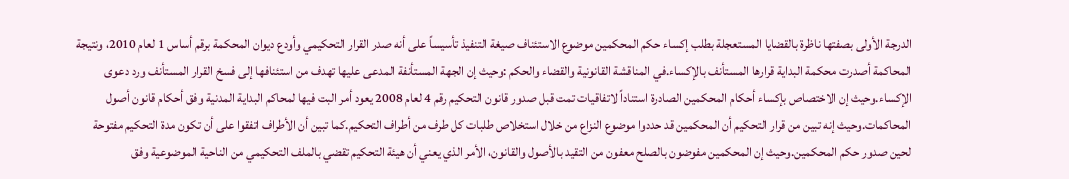الدرجة الأولى بصفتها ناظرة بالقضايا المستعجلة بطلب إكساء حكم المحكمين موضوع الاستئناف صيغة التنفيذ تأسيساً على أنه صدر القرار التحكيمي وأودع ديوان المحكمة برقم أساس 1 لعام 2010، ونتيجة المحاكمة أصدرت محكمة البداية قرارها المستأنف بالإكساء.في المناقشة القانونية والقضاء والحكم :وحيث إن الجهة المستأنفة المدعى عليها تهدف من استئنافها إلى فسخ القرار المستأنف ورد دعوى الإكساء.وحيث إن الاختصاص بإكساء أحكام المحكمين الصادرة استناداً لاتفاقيات تمت قبل صدور قانون التحكيم رقم 4 لعام 2008 يعود أمر البت فيها لمحاكم البداية المدنية وفق أحكام قانون أصول المحاكمات.وحيث إنه تبين من قرار التحكيم أن المحكمين قد حددوا موضوع النزاع من خلال استخلاص طلبات كل طرف من أطراف التحكيم.كما تبين أن الأطراف اتفقوا على أن تكون مدة التحكيم مفتوحة لحين صدور حكم المحكمين.وحيث إن المحكمين مفوضون بالصلح معفون من التقيد بالأصول والقانون، الأمر الذي يعني أن هيئة التحكيم تقضي بالملف التحكيمي من الناحية الموضوعية وفق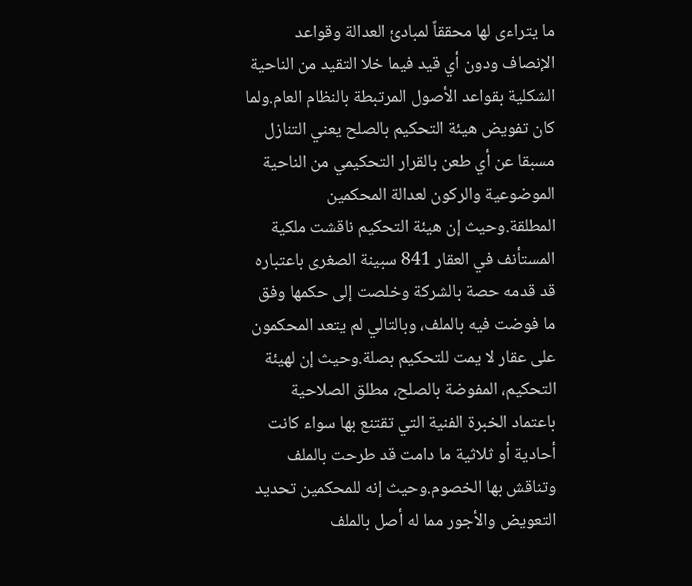ما يتراءى لها محققاً لمبادئ العدالة وقواعد الإنصاف ودون أي قيد فيما خلا التقيد من الناحية الشكلية بقواعد الأصول المرتبطة بالنظام العام.ولما كان تفويض هيئة التحكيم بالصلح يعني التنازل مسبقا عن أي طعن بالقرار التحكيمي من الناحية الموضوعية والركون لعدالة المحكمين المطلقة.وحيث إن هيئة التحكيم ناقشت ملكية المستأنف في العقار 841 سبينة الصغرى باعتباره قد قدمه حصة بالشركة وخلصت إلى حكمها وفق ما فوضت فيه بالملف، وبالتالي لم يتعد المحكمون على عقار لا يمت للتحكيم بصلة.وحيث إن لهيئة التحكيم، المفوضة بالصلح، مطلق الصلاحية باعتماد الخبرة الفنية التي تقتنع بها سواء كانت أحادية أو ثلاثية ما دامت قد طرحت بالملف وتناقش بها الخصوم.وحيث إنه للمحكمين تحديد التعويض والأجور مما له أصل بالملف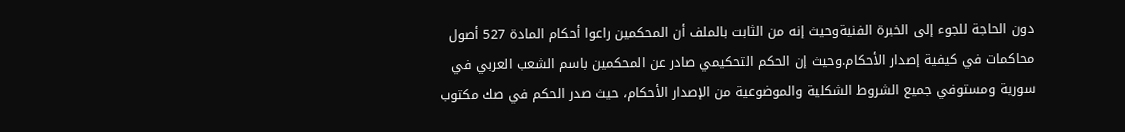دون الحاجة للجوء إلى الخبرة الفنيةوحيث إنه من الثابت بالملف أن المحكمين راعوا أحكام المادة 527 أصول محاكمات في كيفية إصدار الأحكام.وحيث إن الحكم التحكيمي صادر عن المحكمين باسم الشعب العربي في سورية ومستوفي جميع الشروط الشكلية والموضوعية من الإصدار الأحكام، حيث صدر الحكم في صك مكتوب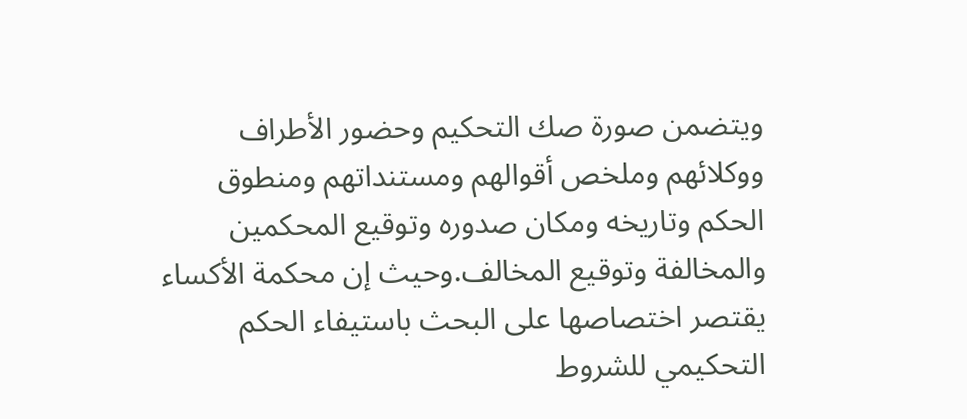ويتضمن صورة صك التحكيم وحضور الأطراف ووكلائهم وملخص أقوالهم ومستنداتهم ومنطوق الحكم وتاريخه ومكان صدوره وتوقيع المحكمين والمخالفة وتوقيع المخالف.وحيث إن محكمة الأكساء يقتصر اختصاصها على البحث باستيفاء الحكم التحكيمي للشروط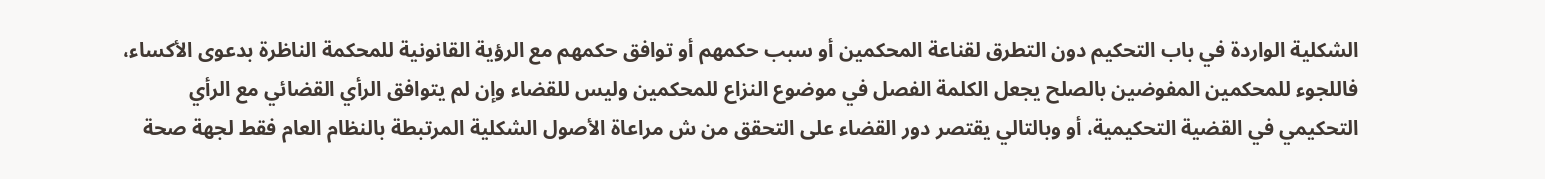الشكلية الواردة في باب التحكيم دون التطرق لقناعة المحكمين أو سبب حكمهم أو توافق حكمهم مع الرؤية القانونية للمحكمة الناظرة بدعوى الأكساء، فاللجوء للمحكمين المفوضين بالصلح يجعل الكلمة الفصل في موضوع النزاع للمحكمين وليس للقضاء وإن لم يتوافق الرأي القضائي مع الرأي التحكيمي في القضية التحكيمية، أو وبالتالي يقتصر دور القضاء على التحقق من ش مراعاة الأصول الشكلية المرتبطة بالنظام العام فقط لجهة صحة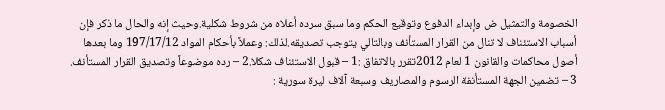الخصومة والتمثيل ض وإبداء الدفوع وتوقيع الحكم وما سبق سرده أعلاه من شروط شكلية.وحيث إنه والحال ما ذكر فإن أسباب الاستئناف لا تنال من القرار المستأنف وبالتالي يتوجب تصديقه.لذلك: وعملاً بأحكام المواد 197/17/12 وما بعدها أصول محاكمات والقانون 1 لعام 2012تقرر بالاتفاق :1 – قبول الاستئناف شكلا.2 – رده موضوعاً وتصديق القرار المستأنف. 3 – تضمين الجهة المستأنفة الرسوم والمصاريف وسبعة آلاف ليرة سورية :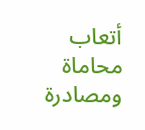أتعاب محاماة ومصادرة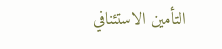التأمين الاستئنافي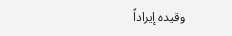وقيده إيراداً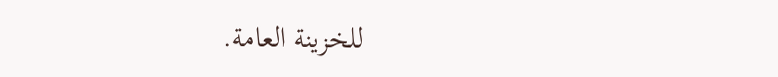للخزينة العامة.